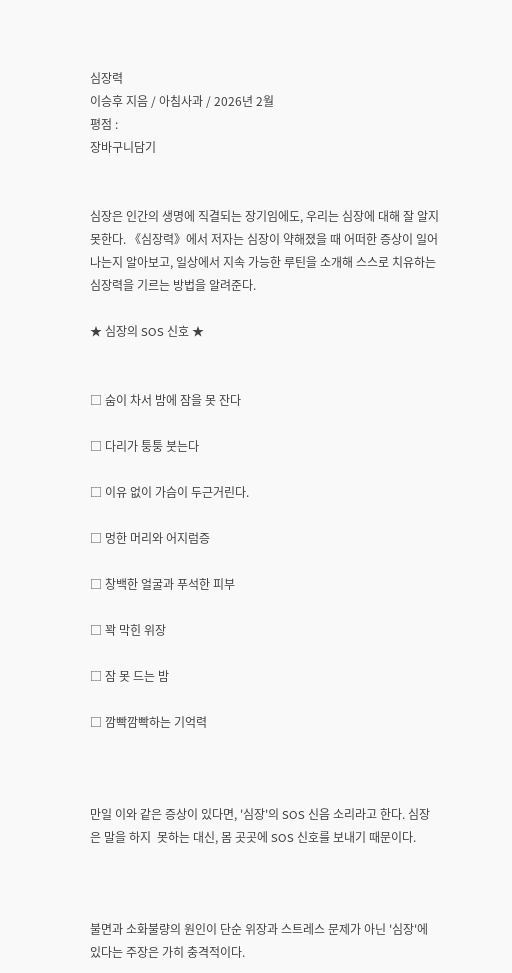심장력
이승후 지음 / 아침사과 / 2026년 2월
평점 :
장바구니담기


심장은 인간의 생명에 직결되는 장기임에도, 우리는 심장에 대해 잘 알지 못한다. 《심장력》에서 저자는 심장이 약해졌을 때 어떠한 증상이 일어나는지 알아보고, 일상에서 지속 가능한 루틴을 소개해 스스로 치유하는 심장력을 기르는 방법을 알려준다.

★ 심장의 SOS 신호 ★


□ 숨이 차서 밤에 잠을 못 잔다

□ 다리가 퉁퉁 붓는다

□ 이유 없이 가슴이 두근거린다.

□ 멍한 머리와 어지럼증

□ 창백한 얼굴과 푸석한 피부

□ 꽉 막힌 위장

□ 잠 못 드는 밤

□ 깜빡깜빡하는 기억력



만일 이와 같은 증상이 있다면, '심장'의 SOS 신음 소리라고 한다. 심장은 말을 하지  못하는 대신, 몸 곳곳에 SOS 신호를 보내기 때문이다.



불면과 소화불량의 원인이 단순 위장과 스트레스 문제가 아닌 '심장'에 있다는 주장은 가히 충격적이다.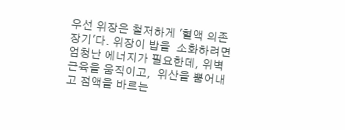우선 위장은 철저하게 '혈액 의존 장기'다. 위장이 밥을  소화하려면 엄청난 에너지가 필요한데, 위벽 근육을 움직이고,  위산을 뿜어내고 점액을 바르는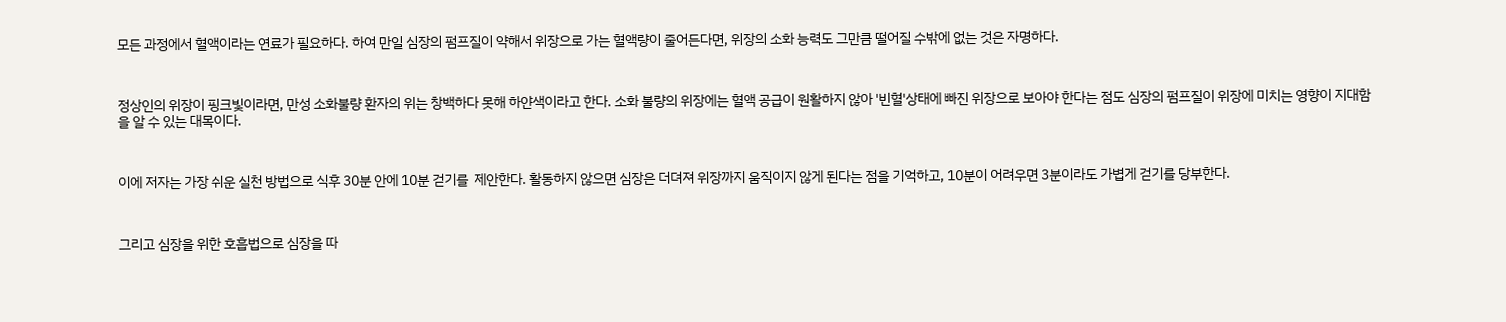모든 과정에서 혈액이라는 연료가 필요하다. 하여 만일 심장의 펌프질이 약해서 위장으로 가는 혈액량이 줄어든다면, 위장의 소화 능력도 그만큼 떨어질 수밖에 없는 것은 자명하다.



정상인의 위장이 핑크빛이라면, 만성 소화불량 환자의 위는 창백하다 못해 하얀색이라고 한다. 소화 불량의 위장에는 혈액 공급이 원활하지 않아 '빈혈'상태에 빠진 위장으로 보아야 한다는 점도 심장의 펌프질이 위장에 미치는 영향이 지대함을 알 수 있는 대목이다.



이에 저자는 가장 쉬운 실천 방법으로 식후 30분 안에 10분 걷기를  제안한다. 활동하지 않으면 심장은 더뎌져 위장까지 움직이지 않게 된다는 점을 기억하고, 10분이 어려우면 3분이라도 가볍게 걷기를 당부한다.



그리고 심장을 위한 호흡법으로 심장을 따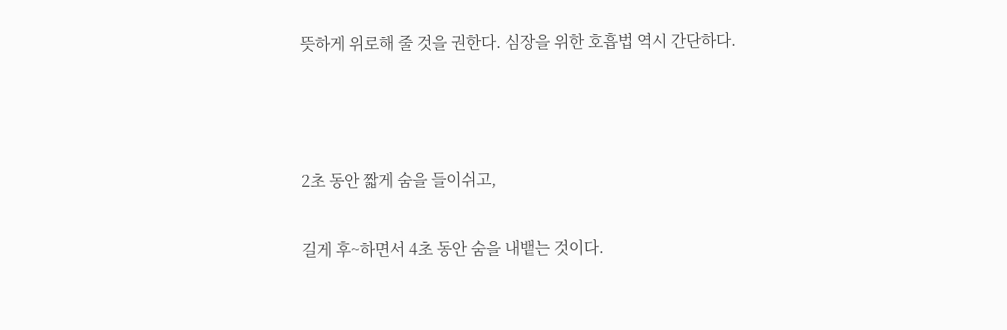뜻하게 위로해 줄 것을 권한다. 심장을 위한 호흡법 역시 간단하다.



2초 동안 짧게 숨을 들이쉬고,

길게 후~하면서 4초 동안 숨을 내뱉는 것이다.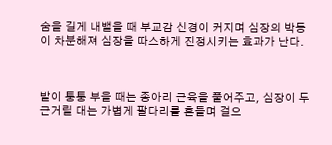숨을 길게 내뱉을 때 부교감 신경이 커지며 심장의 박동이 차분해져 심장을 따스하게 진정시키는 효과가 난다.



발이 퉁퉁 부을 때는 종아리 근육을 풀어주고, 심장이 두근거릴 대는 가볍게 팔다리를 흔들며 걸으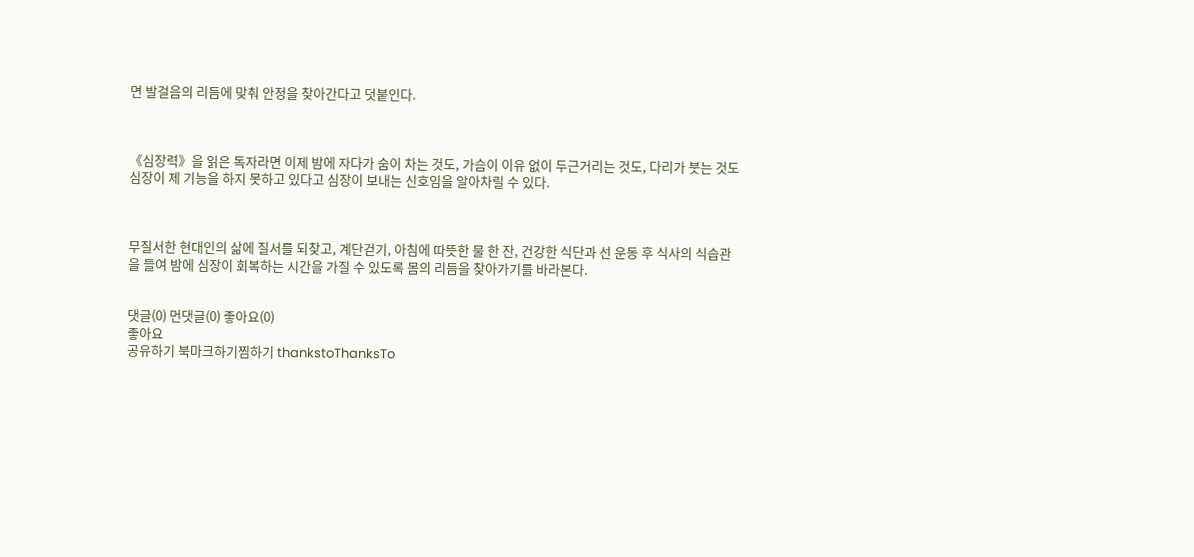면 발걸음의 리듬에 맞춰 안정을 찾아간다고 덧붙인다.



《심장력》을 읽은 독자라면 이제 밤에 자다가 숨이 차는 것도, 가슴이 이유 없이 두근거리는 것도, 다리가 붓는 것도 심장이 제 기능을 하지 못하고 있다고 심장이 보내는 신호임을 알아차릴 수 있다.



무질서한 현대인의 삶에 질서를 되찾고, 계단걷기, 아침에 따뜻한 물 한 잔, 건강한 식단과 선 운동 후 식사의 식습관을 들여 밤에 심장이 회복하는 시간을 가질 수 있도록 몸의 리듬을 찾아가기를 바라본다.


댓글(0) 먼댓글(0) 좋아요(0)
좋아요
공유하기 북마크하기찜하기 thankstoThanksTo